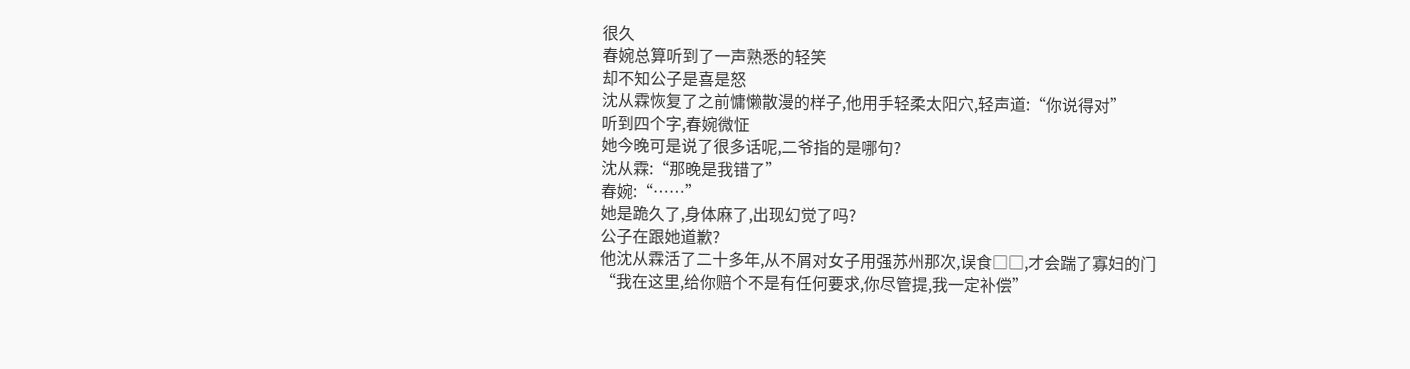很久
春婉总算听到了一声熟悉的轻笑
却不知公子是喜是怒
沈从霖恢复了之前慵懒散漫的样子,他用手轻柔太阳穴,轻声道:“你说得对”
听到四个字,春婉微怔
她今晚可是说了很多话呢,二爷指的是哪句?
沈从霖:“那晚是我错了”
春婉:“……”
她是跪久了,身体麻了,出现幻觉了吗?
公子在跟她道歉?
他沈从霖活了二十多年,从不屑对女子用强苏州那次,误食□□,才会踹了寡妇的门
“我在这里,给你赔个不是有任何要求,你尽管提,我一定补偿”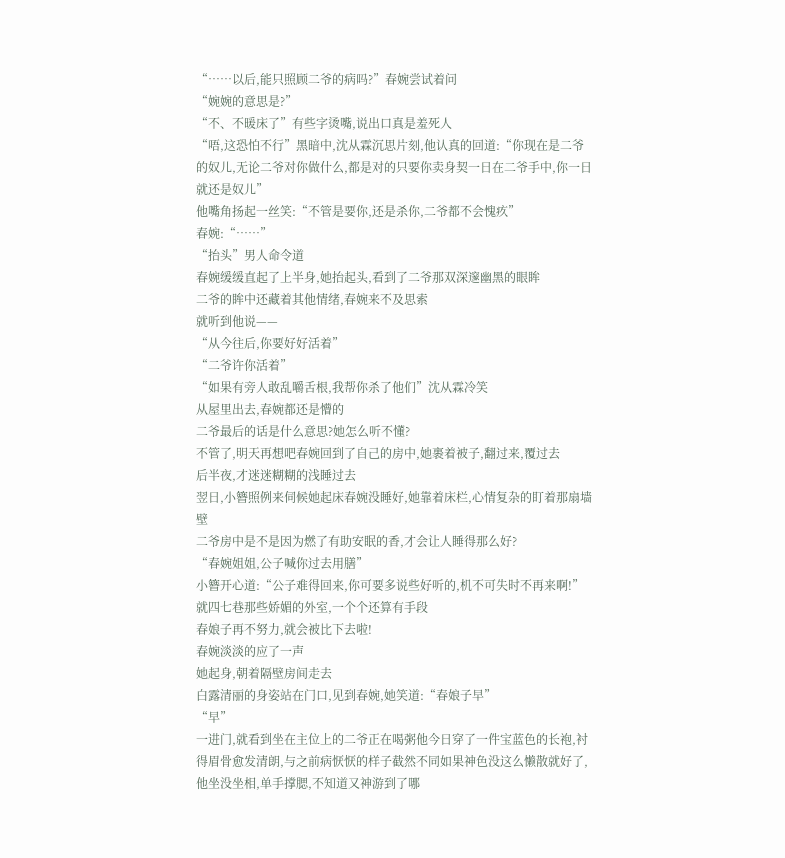“……以后,能只照顾二爷的病吗?”春婉尝试着问
“婉婉的意思是?”
“不、不暖床了”有些字烫嘴,说出口真是羞死人
“唔,这恐怕不行”黑暗中,沈从霖沉思片刻,他认真的回道:“你现在是二爷的奴儿,无论二爷对你做什么,都是对的只要你卖身契一日在二爷手中,你一日就还是奴儿”
他嘴角扬起一丝笑:“不管是要你,还是杀你,二爷都不会愧疚”
春婉:“……”
“抬头”男人命令道
春婉缓缓直起了上半身,她抬起头,看到了二爷那双深邃幽黑的眼眸
二爷的眸中还藏着其他情绪,春婉来不及思索
就听到他说——
“从今往后,你要好好活着”
“二爷许你活着”
“如果有旁人敢乱嚼舌根,我帮你杀了他们”沈从霖冷笑
从屋里出去,春婉都还是懵的
二爷最后的话是什么意思?她怎么听不懂?
不管了,明天再想吧春婉回到了自己的房中,她裹着被子,翻过来,覆过去
后半夜,才迷迷糊糊的浅睡过去
翌日,小簪照例来伺候她起床春婉没睡好,她靠着床栏,心情复杂的盯着那扇墙壁
二爷房中是不是因为燃了有助安眠的香,才会让人睡得那么好?
“春婉姐姐,公子喊你过去用膳”
小簪开心道:“公子难得回来,你可要多说些好听的,机不可失时不再来啊!”
就四七巷那些娇媚的外室,一个个还算有手段
春娘子再不努力,就会被比下去啦!
春婉淡淡的应了一声
她起身,朝着隔壁房间走去
白露清丽的身姿站在门口,见到春婉,她笑道:“春娘子早”
“早”
一进门,就看到坐在主位上的二爷正在喝粥他今日穿了一件宝蓝色的长袍,衬得眉骨愈发清朗,与之前病恹恹的样子截然不同如果神色没这么懒散就好了,他坐没坐相,单手撑腮,不知道又神游到了哪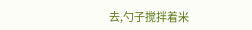去,勺子搅拌着米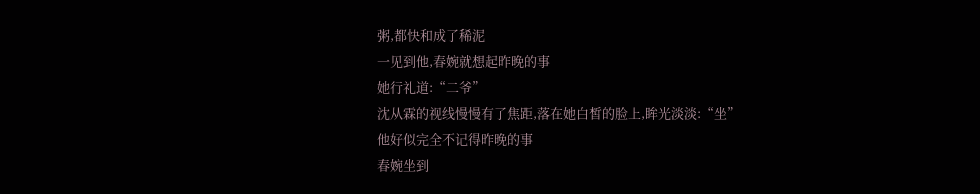粥,都快和成了稀泥
一见到他,春婉就想起昨晚的事
她行礼道:“二爷”
沈从霖的视线慢慢有了焦距,落在她白皙的脸上,眸光淡淡:“坐”
他好似完全不记得昨晚的事
春婉坐到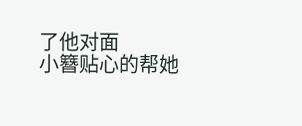了他对面
小簪贴心的帮她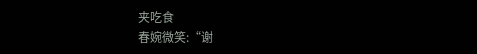夹吃食
春婉微笑:“谢